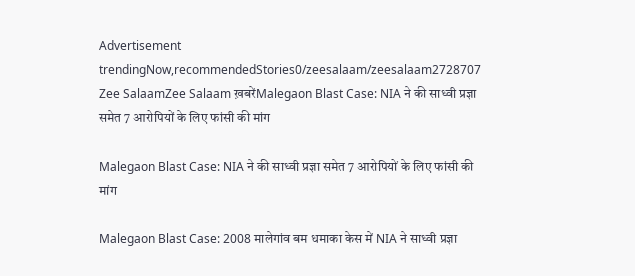Advertisement
trendingNow,recommendedStories0/zeesalaam/zeesalaam2728707
Zee SalaamZee Salaam ख़बरेंMalegaon Blast Case: NIA ने की साध्वी प्रज्ञा समेत 7 आरोपियों के लिए फांसी की मांग

Malegaon Blast Case: NIA ने की साध्वी प्रज्ञा समेत 7 आरोपियों के लिए फांसी की मांग

Malegaon Blast Case: 2008 मालेगांव बम धमाका केस में NIA ने साध्वी प्रज्ञा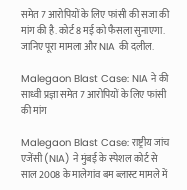समेत 7 आरोपियों के लिए फांसी की सजा की मांग की है. कोर्ट 8 मई को फैसला सुनाएगा. जानिए पूरा मामला और NIA की दलील.

Malegaon Blast Case: NIA ने की साध्वी प्रज्ञा समेत 7 आरोपियों के लिए फांसी की मांग

Malegaon Blast Case: राष्ट्रीय जांच एजेंसी (NIA) ने मुंबई के स्पेशल कोर्ट से साल 2008 के मालेगांव बम ब्लास्ट मामले में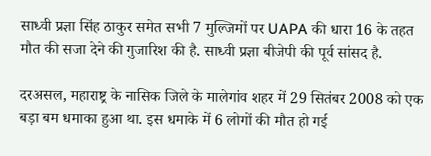साध्वी प्रज्ञा सिंह ठाकुर समेत सभी 7 मुल्जिमों पर UAPA की धारा 16 के तहत मौत की सजा देने की गुजारिश की है. साध्वी प्रज्ञा बीजेपी की पूर्व सांसद है.

दरअसल, महाराष्ट्र के नासिक जिले के मालेगांव शहर में 29 सितंबर 2008 को एक बड़ा बम धमाका हुआ था. इस धमाके में 6 लोगों की मौत हो गई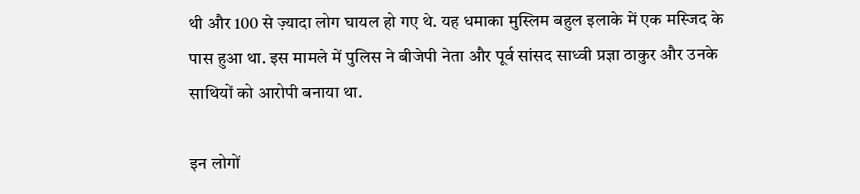थी और 100 से ज़्यादा लोग घायल हो गए थे. यह धमाका मुस्लिम बहुल इलाके में एक मस्जिद के पास हुआ था. इस मामले में पुलिस ने बीजेपी नेता और पूर्व सांसद साध्वी प्रज्ञा ठाकुर और उनके साथियों को आरोपी बनाया था.

इन लोगों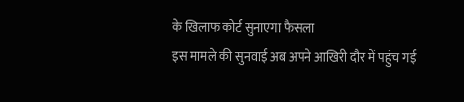के खिलाफ कोर्ट सुनाएगा फैसला
इस मामले की सुनवाई अब अपने आखिरी दौर में पहुंच गई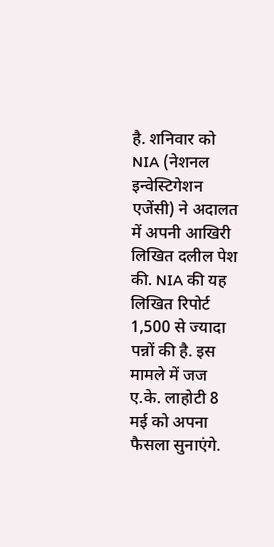है. शनिवार को NIA (नेशनल इन्वेस्टिगेशन एजेंसी) ने अदालत में अपनी आखिरी लिखित दलील पेश की. NIA की यह लिखित रिपोर्ट 1,500 से ज्यादा पन्नों की है. इस मामले में जज ए.के. लाहोटी 8 मई को अपना फैसला सुनाएंगे.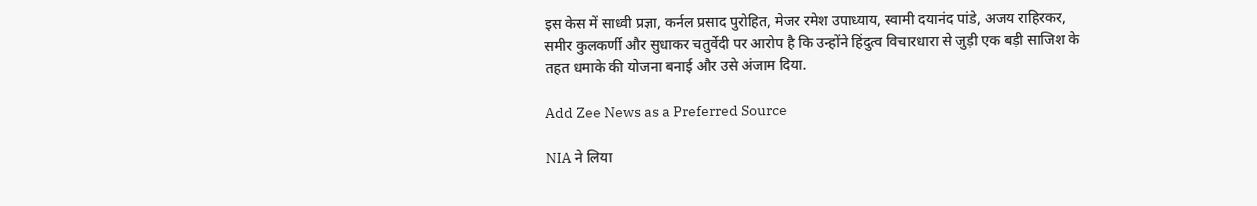इस केस में साध्वी प्रज्ञा, कर्नल प्रसाद पुरोहित, मेजर रमेश उपाध्याय, स्वामी दयानंद पांडे, अजय राहिरकर, समीर कुलकर्णी और सुधाकर चतुर्वेदी पर आरोप है कि उन्होंने हिंदुत्व विचारधारा से जुड़ी एक बड़ी साजिश के तहत धमाके की योजना बनाई और उसे अंजाम दिया.

Add Zee News as a Preferred Source

NIA ने लिया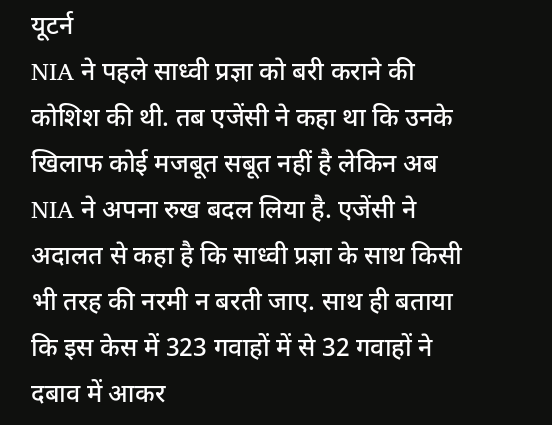यूटर्न
NIA ने पहले साध्वी प्रज्ञा को बरी कराने की कोशिश की थी. तब एजेंसी ने कहा था कि उनके खिलाफ कोई मजबूत सबूत नहीं है लेकिन अब NIA ने अपना रुख बदल लिया है. एजेंसी ने अदालत से कहा है कि साध्वी प्रज्ञा के साथ किसी भी तरह की नरमी न बरती जाए. साथ ही बताया कि इस केस में 323 गवाहों में से 32 गवाहों ने दबाव में आकर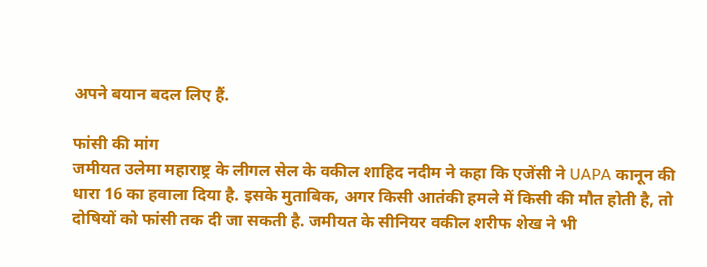अपने बयान बदल लिए हैं.

फांसी की मांग
जमीयत उलेमा महाराष्ट्र के लीगल सेल के वकील शाहिद नदीम ने कहा कि एजेंसी ने UAPA कानून की धारा 16 का हवाला दिया है. इसके मुताबिक, अगर किसी आतंकी हमले में किसी की मौत होती है, तो दोषियों को फांसी तक दी जा सकती है. जमीयत के सीनियर वकील शरीफ शेख ने भी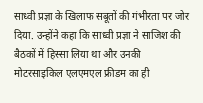साध्वी प्रज्ञा के खिलाफ सबूतों की गंभीरता पर जोर दिया. उन्होंने कहा कि साध्वी प्रज्ञा ने साजिश की बैठकों में हिस्सा लिया था और उनकी मोटरसाइकिल एलएमएल फ्रीडम का ही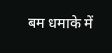बम धमाके में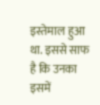इस्तेमाल हुआ था. इससे साफ है कि उनका इसमें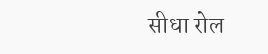सीधा रोल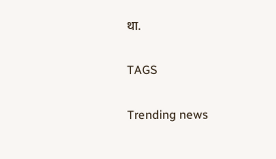था.

TAGS

Trending news